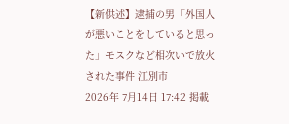【新供述】逮捕の男「外国人が悪いことをしていると思った」モスクなど相次いで放火された事件 江別市
2026年 7月14日 17:42 掲載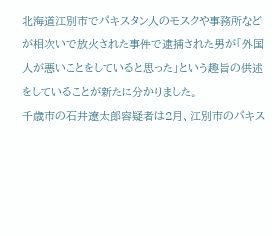北海道江別市でパキスタン人のモスクや事務所などが相次いで放火された事件で逮捕された男が「外国人が悪いことをしていると思った」という趣旨の供述をしていることが新たに分かりました。
千歳市の石井遼太郎容疑者は2月、江別市のパキス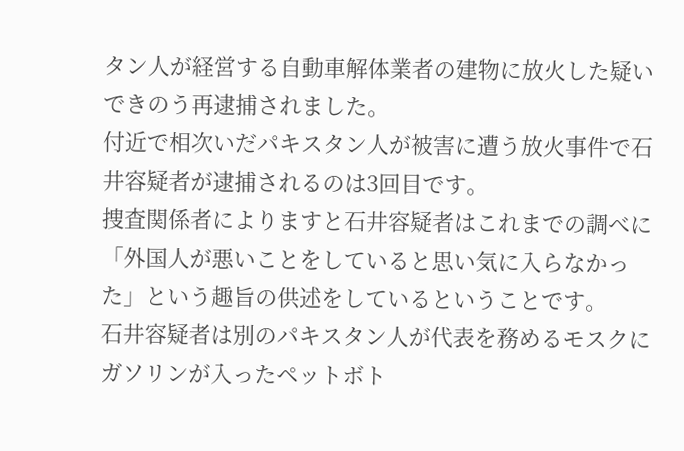タン人が経営する自動車解体業者の建物に放火した疑いできのう再逮捕されました。
付近で相次いだパキスタン人が被害に遭う放火事件で石井容疑者が逮捕されるのは3回目です。
捜査関係者によりますと石井容疑者はこれまでの調べに「外国人が悪いことをしていると思い気に入らなかった」という趣旨の供述をしているということです。
石井容疑者は別のパキスタン人が代表を務めるモスクにガソリンが入ったペットボト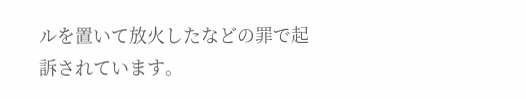ルを置いて放火したなどの罪で起訴されています。